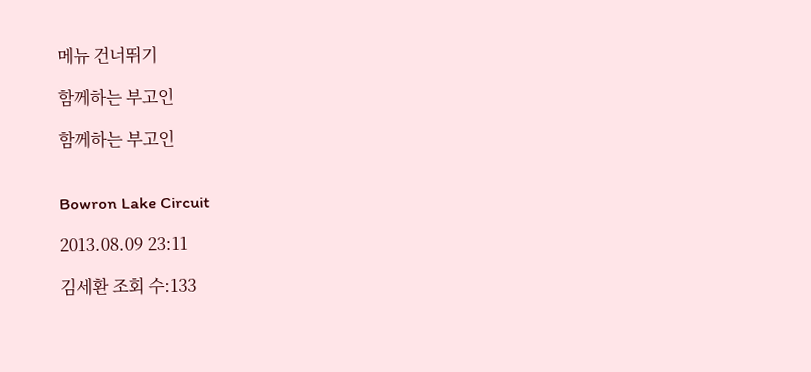메뉴 건너뛰기

함께하는 부고인

함께하는 부고인


Bowron Lake Circuit

2013.08.09 23:11

김세환 조회 수:133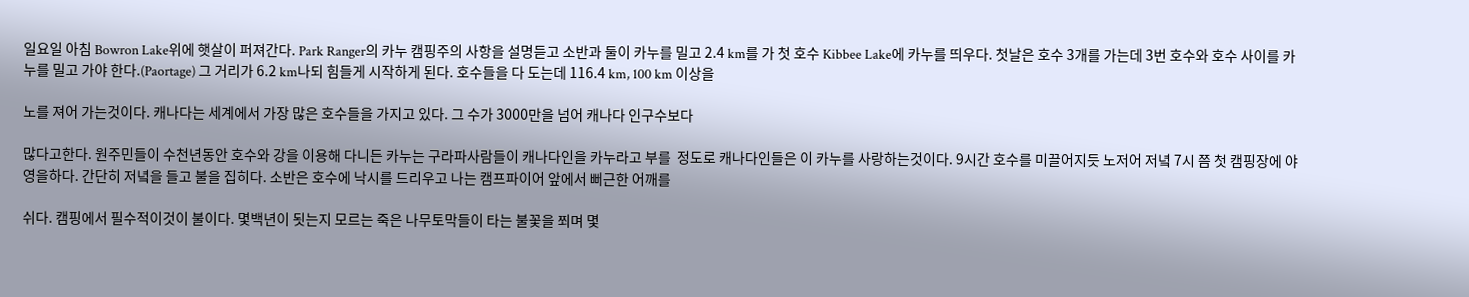일요일 아침 Bowron Lake위에 햇살이 퍼져간다. Park Ranger의 카누 캠핑주의 사항을 설명듣고 소반과 둘이 카누를 밀고 2.4 km를 가 첫 호수 Kibbee Lake에 카누를 띄우다. 첫날은 호수 3개를 가는데 3번 호수와 호수 사이를 카누를 밀고 가야 한다.(Paortage) 그 거리가 6.2 km나되 힘들게 시작하게 된다. 호수들을 다 도는데 116.4 km, 100 km 이상을

노를 져어 가는것이다. 캐나다는 세계에서 가장 많은 호수들을 가지고 있다. 그 수가 3000만을 넘어 캐나다 인구수보다

많다고한다. 원주민들이 수천년동안 호수와 강을 이용해 다니든 카누는 구라파사람들이 캐나다인을 카누라고 부를  정도로 캐나다인들은 이 카누를 사랑하는것이다. 9시간 호수를 미끌어지듯 노저어 저녘 7시 쯤 첫 캠핑장에 야영을하다. 간단히 저녘을 들고 불을 집히다. 소반은 호수에 낙시를 드리우고 나는 캠프파이어 앞에서 뻐근한 어깨를

쉬다. 캠핑에서 필수적이것이 불이다. 몇백년이 됫는지 모르는 죽은 나무토막들이 타는 불꽃을 쬐며 몇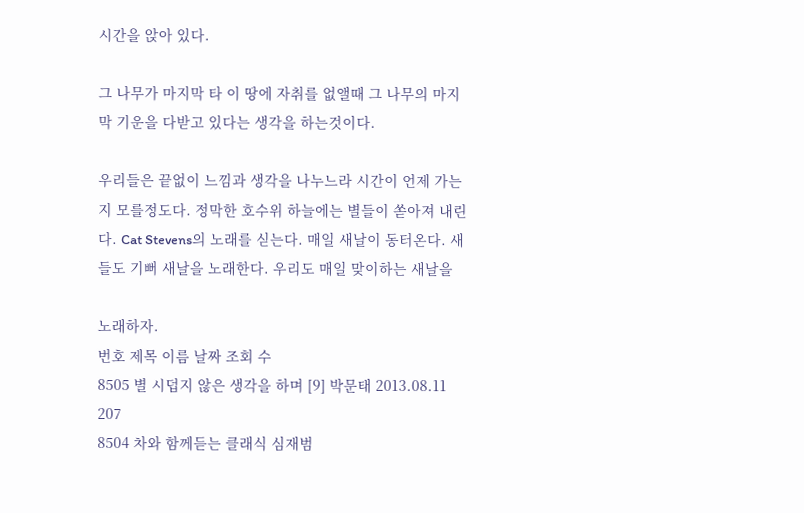시간을 앉아 있다.

그 나무가 마지막 타 이 땅에 자취를 없앨때 그 나무의 마지막 기운을 다받고 있다는 생각을 하는것이다.

우리들은 끝없이 느낌과 생각을 나누느라 시간이 언제 가는지 모를정도다. 정막한 호수위 하늘에는 별들이 쏟아져 내린다. Cat Stevens의 노래를 싣는다. 매일 새날이 동터온다. 새들도 기뻐 새날을 노래한다. 우리도 매일 맞이하는 새날을

노래하자.
번호 제목 이름 날짜 조회 수
8505 별 시덥지 않은 생각을 하며 [9] 박문태 2013.08.11 207
8504 차와 함께듣는 클래식 심재범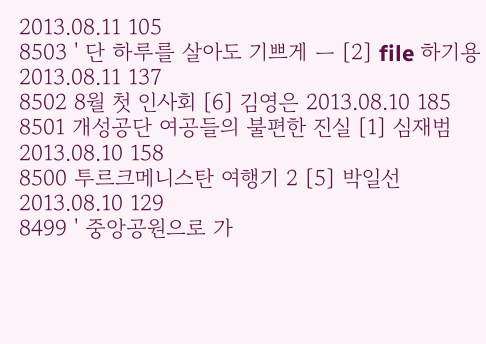2013.08.11 105
8503 ' 단 하루를 살아도 기쁘게 ㅡ [2] file 하기용 2013.08.11 137
8502 8월 첫 인사회 [6] 김영은 2013.08.10 185
8501 개성공단 여공들의 불편한 진실 [1] 심재범 2013.08.10 158
8500 투르크메니스탄 여행기 2 [5] 박일선 2013.08.10 129
8499 ' 중앙공원으로 가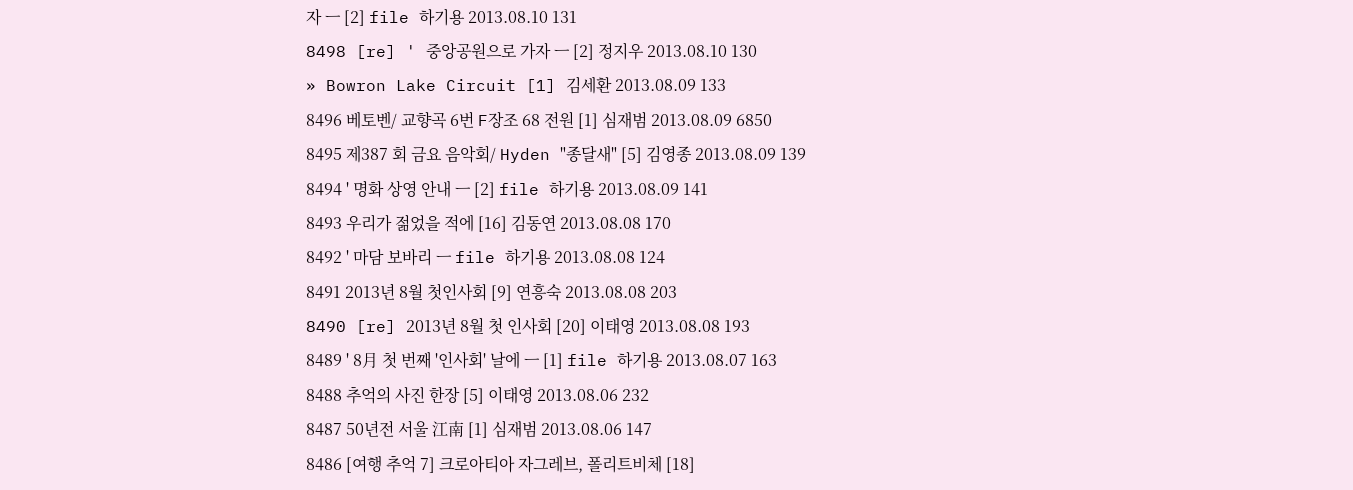자 ㅡ [2] file 하기용 2013.08.10 131
8498 [re] ' 중앙공원으로 가자 ㅡ [2] 정지우 2013.08.10 130
» Bowron Lake Circuit [1] 김세환 2013.08.09 133
8496 베토벤/ 교향곡 6번 F장조 68 전원 [1] 심재범 2013.08.09 6850
8495 제387 회 금요 음악회/ Hyden "종달새" [5] 김영종 2013.08.09 139
8494 ' 명화 상영 안내 ㅡ [2] file 하기용 2013.08.09 141
8493 우리가 젊었을 적에 [16] 김동연 2013.08.08 170
8492 ' 마담 보바리 ㅡ file 하기용 2013.08.08 124
8491 2013년 8월 첫인사회 [9] 연흥숙 2013.08.08 203
8490 [re] 2013년 8월 첫 인사회 [20] 이태영 2013.08.08 193
8489 ' 8月 첫 번째 '인사회' 날에 ㅡ [1] file 하기용 2013.08.07 163
8488 추억의 사진 한장 [5] 이태영 2013.08.06 232
8487 50년전 서울 江南 [1] 심재범 2013.08.06 147
8486 [여행 추억 7] 크로아티아 자그레브, 폴리트비체 [18]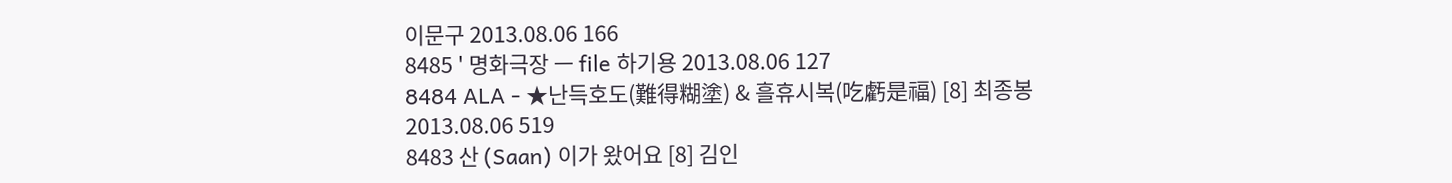이문구 2013.08.06 166
8485 ' 명화극장 ㅡ file 하기용 2013.08.06 127
8484 ALA - ★난득호도(難得糊塗) & 흘휴시복(吃虧是福) [8] 최종봉 2013.08.06 519
8483 산 (Saan) 이가 왔어요 [8] 김인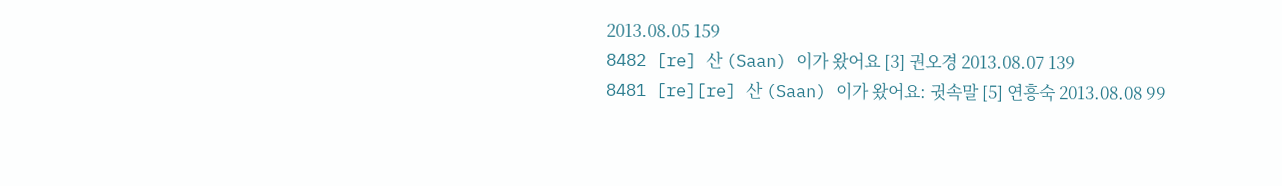2013.08.05 159
8482 [re] 산 (Saan) 이가 왔어요 [3] 권오경 2013.08.07 139
8481 [re][re] 산 (Saan) 이가 왔어요: 귓속말 [5] 연흥숙 2013.08.08 99